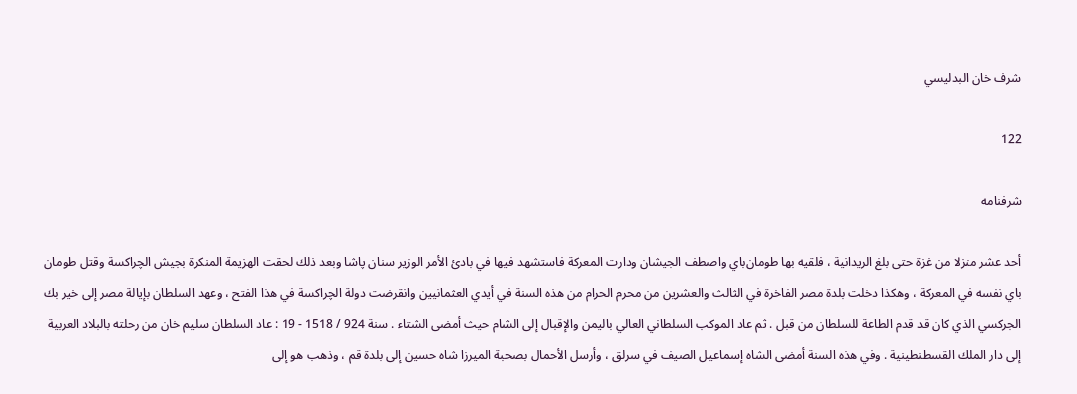شرف خان البدليسي

122

شرفنامه

أحد عشر منزلا من غزة حتى بلغ الريدانية ، فلقيه بها طومان‌باي واصطف الجيشان ودارت المعركة فاستشهد فيها في بادئ الأمر الوزير سنان پاشا وبعد ذلك لحقت الهزيمة المنكرة بجيش الچراكسة وقتل طومان باي نفسه في المعركة ، وهكذا دخلت بلدة مصر الفاخرة في الثالث والعشرين من محرم الحرام من هذه السنة في أيدي العثمانيين وانقرضت دولة الچراكسة في هذا الفتح ، وعهد السلطان بإيالة مصر إلى خير بك الجركسي الذي كان قد قدم الطاعة للسلطان من قبل . ثم عاد الموكب السلطاني العالي باليمن والإقبال إلى الشام حيث أمضى الشتاء . سنة 924 / 1518 - 19 : عاد السلطان سليم خان من رحلته بالبلاد العربية إلى دار الملك القسطنطينية . وفي هذه السنة أمضى الشاه إسماعيل الصيف في سرلق ، وأرسل الأحمال بصحبة الميرزا شاه حسين إلى بلدة قم ، وذهب هو إلى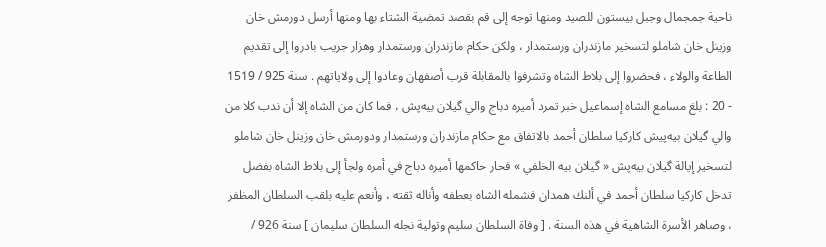ناحية جمجمال وجبل بيستون للصيد ومنها توجه إلى قم بقصد تمضية الشتاء بها ومنها أرسل دورمش خان وزينل خان شاملو لتسخير مازندران ورستمدار ، ولكن حكام مازندران ورستمدار وهزار جريب بادروا إلى تقديم الطاعة والولاء ، فحضروا إلى بلاط الشاه وتشرفوا بالمقابلة قرب أصفهان وعادوا إلى ولاياتهم . سنة 925 / 1519 - 20 : بلغ مسامع الشاه إسماعيل خبر تمرد أميره دباج والي گيلان بيه‌پش ، فما كان من الشاه إلا أن ندب كلا من والي گيلان بيه‌پيش كاركيا سلطان أحمد بالاتفاق مع حكام مازندران ورستمدار ودورمش خان وزينل خان شاملو لتسخير إيالة گيلان بيه‌پش « گيلان بيه الخلفي » فحار حاكمها أميره دباج في أمره ولجأ إلى بلاط الشاه بفضل تدخل كاركيا سلطان أحمد في ألنك همدان فشمله الشاه بعطفه وأناله ثقته ، وأنعم عليه بلقب السلطان المظفر ، وصاهر الأسرة الشاهية في هذه السنة . [ وفاة السلطان سليم وتولية نجله السلطان سليمان ] سنة 926 /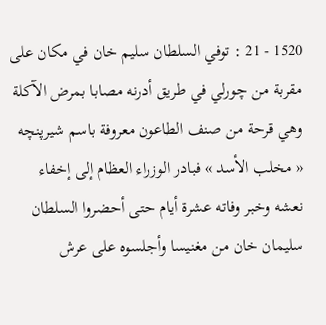1520 - 21 : توفي السلطان سليم خان في مكان على مقربة من چورلي في طريق أدرنه مصابا بمرض الآكلة وهي قرحة من صنف الطاعون معروفة باسم شيرپنچه « مخلب الأسد » فبادر الوزراء العظام إلى إخفاء نعشه وخبر وفاته عشرة أيام حتى أحضروا السلطان سليمان خان من مغنيسا وأجلسوه على عرش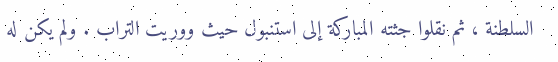السلطنة ، ثم نقلوا جثته المباركة إلى استنبول حيث ووريت التراب . ولم يكن له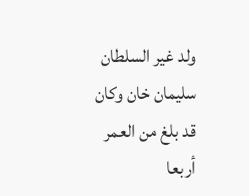ولد غير السلطان سليمان خان وكان قد بلغ من العمر أربعا